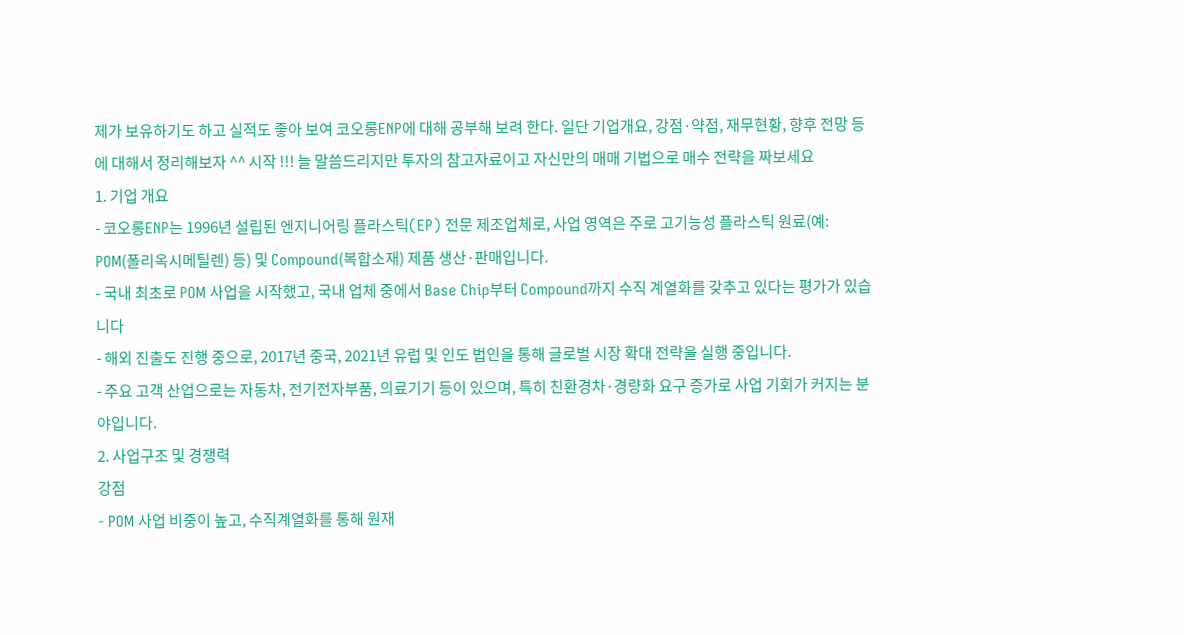제가 보유하기도 하고 실적도 좋아 보여 코오롱ENP에 대해 공부해 보려 한다. 일단 기업개요, 강점·약점, 재무현황, 향후 전망 등에 대해서 정리해보자 ^^ 시작 !!! 늘 말씀드리지만 투자의 참고자료이고 자신만의 매매 기법으로 매수 전략을 짜보세요
1. 기업 개요
- 코오롱ENP는 1996년 설립된 엔지니어링 플라스틱(EP) 전문 제조업체로, 사업 영역은 주로 고기능성 플라스틱 원료(예: POM(폴리옥시메틸렌) 등) 및 Compound(복합소재) 제품 생산·판매입니다.
- 국내 최초로 POM 사업을 시작했고, 국내 업체 중에서 Base Chip부터 Compound까지 수직 계열화를 갖추고 있다는 평가가 있습니다
- 해외 진출도 진행 중으로, 2017년 중국, 2021년 유럽 및 인도 법인을 통해 글로벌 시장 확대 전략을 실행 중입니다.
- 주요 고객 산업으로는 자동차, 전기전자부품, 의료기기 등이 있으며, 특히 친환경차·경량화 요구 증가로 사업 기회가 커지는 분야입니다.
2. 사업구조 및 경쟁력
강점
- POM 사업 비중이 높고, 수직계열화를 통해 원재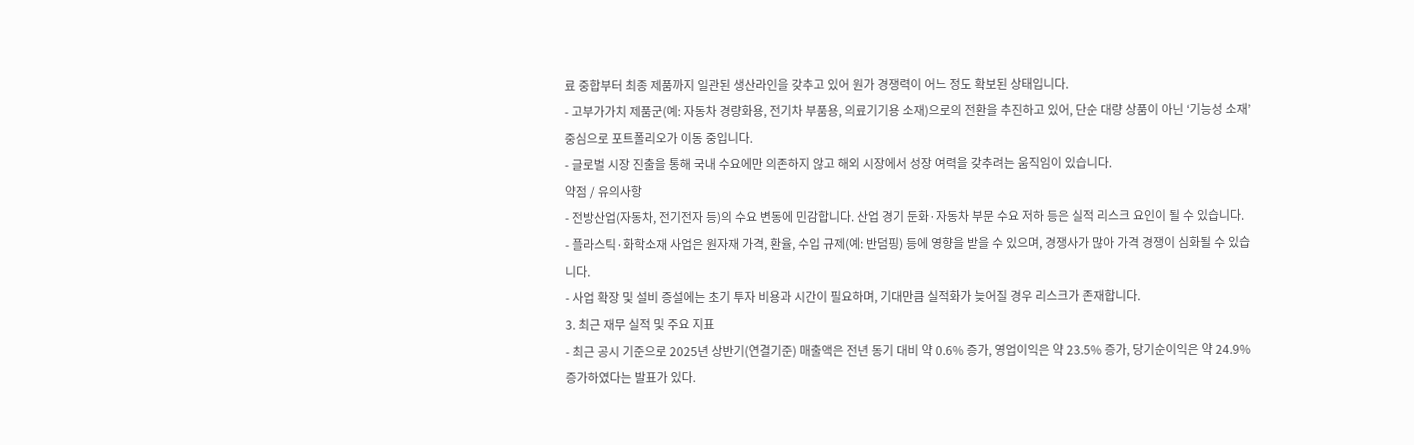료 중합부터 최종 제품까지 일관된 생산라인을 갖추고 있어 원가 경쟁력이 어느 정도 확보된 상태입니다.
- 고부가가치 제품군(예: 자동차 경량화용, 전기차 부품용, 의료기기용 소재)으로의 전환을 추진하고 있어, 단순 대량 상품이 아닌 ‘기능성 소재’ 중심으로 포트폴리오가 이동 중입니다.
- 글로벌 시장 진출을 통해 국내 수요에만 의존하지 않고 해외 시장에서 성장 여력을 갖추려는 움직임이 있습니다.
약점 / 유의사항
- 전방산업(자동차, 전기전자 등)의 수요 변동에 민감합니다. 산업 경기 둔화·자동차 부문 수요 저하 등은 실적 리스크 요인이 될 수 있습니다.
- 플라스틱·화학소재 사업은 원자재 가격, 환율, 수입 규제(예: 반덤핑) 등에 영향을 받을 수 있으며, 경쟁사가 많아 가격 경쟁이 심화될 수 있습니다.
- 사업 확장 및 설비 증설에는 초기 투자 비용과 시간이 필요하며, 기대만큼 실적화가 늦어질 경우 리스크가 존재합니다.
3. 최근 재무 실적 및 주요 지표
- 최근 공시 기준으로 2025년 상반기(연결기준) 매출액은 전년 동기 대비 약 0.6% 증가, 영업이익은 약 23.5% 증가, 당기순이익은 약 24.9% 증가하였다는 발표가 있다.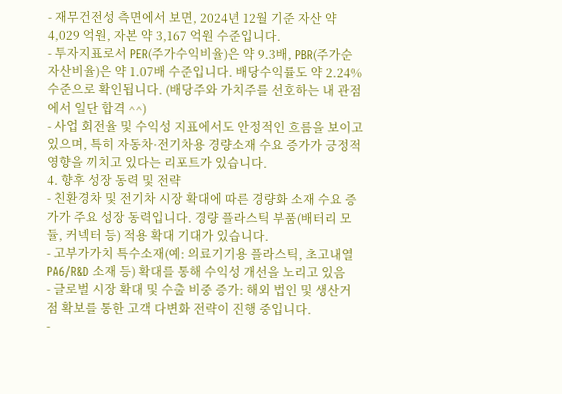- 재무건전성 측면에서 보면, 2024년 12월 기준 자산 약 4,029 억원, 자본 약 3,167 억원 수준입니다.
- 투자지표로서 PER(주가수익비율)은 약 9.3배, PBR(주가순자산비율)은 약 1.07배 수준입니다. 배당수익률도 약 2.24% 수준으로 확인됩니다. (배당주와 가치주를 선호하는 내 관점에서 일단 합격 ^^)
- 사업 회전율 및 수익성 지표에서도 안정적인 흐름을 보이고 있으며, 특히 자동차·전기차용 경량소재 수요 증가가 긍정적 영향을 끼치고 있다는 리포트가 있습니다.
4. 향후 성장 동력 및 전략
- 친환경차 및 전기차 시장 확대에 따른 경량화 소재 수요 증가가 주요 성장 동력입니다. 경량 플라스틱 부품(배터리 모듈, 커넥터 등) 적용 확대 기대가 있습니다.
- 고부가가치 특수소재(예: 의료기기용 플라스틱, 초고내열 PA6/R&D 소재 등) 확대를 통해 수익성 개선을 노리고 있음
- 글로벌 시장 확대 및 수출 비중 증가: 해외 법인 및 생산거점 확보를 통한 고객 다변화 전략이 진행 중입니다.
-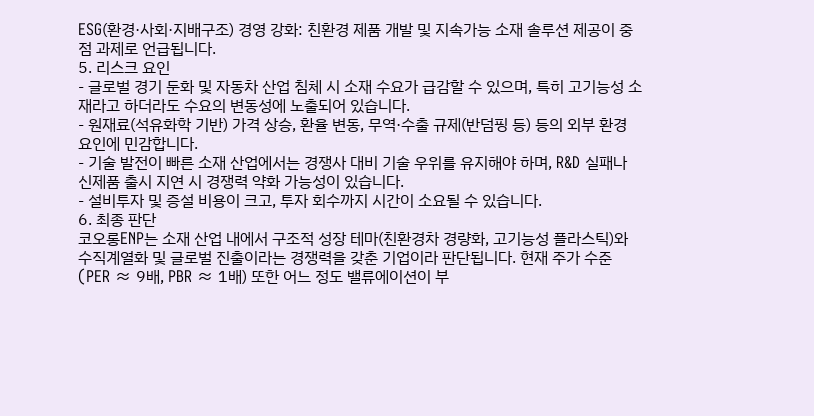ESG(환경·사회·지배구조) 경영 강화: 친환경 제품 개발 및 지속가능 소재 솔루션 제공이 중점 과제로 언급됩니다.
5. 리스크 요인
- 글로벌 경기 둔화 및 자동차 산업 침체 시 소재 수요가 급감할 수 있으며, 특히 고기능성 소재라고 하더라도 수요의 변동성에 노출되어 있습니다.
- 원재료(석유화학 기반) 가격 상승, 환율 변동, 무역·수출 규제(반덤핑 등) 등의 외부 환경 요인에 민감합니다.
- 기술 발전이 빠른 소재 산업에서는 경쟁사 대비 기술 우위를 유지해야 하며, R&D 실패나 신제품 출시 지연 시 경쟁력 약화 가능성이 있습니다.
- 설비투자 및 증설 비용이 크고, 투자 회수까지 시간이 소요될 수 있습니다.
6. 최종 판단
코오롱ENP는 소재 산업 내에서 구조적 성장 테마(친환경차 경량화, 고기능성 플라스틱)와 수직계열화 및 글로벌 진출이라는 경쟁력을 갖춘 기업이라 판단됩니다. 현재 주가 수준(PER ≈ 9배, PBR ≈ 1배) 또한 어느 정도 밸류에이션이 부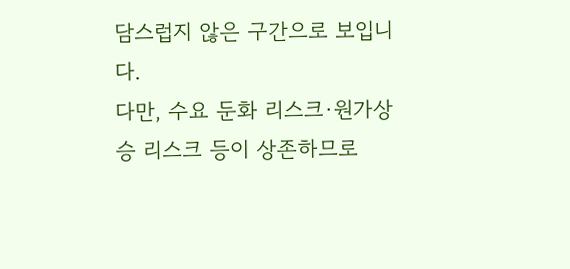담스럽지 않은 구간으로 보입니다.
다만, 수요 둔화 리스크·원가상승 리스크 등이 상존하므로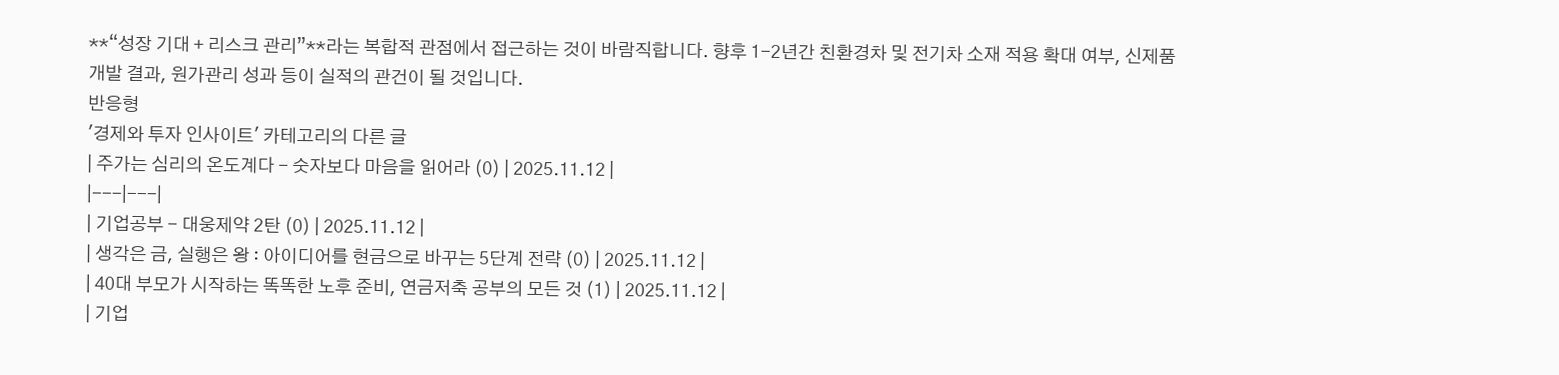**“성장 기대 + 리스크 관리”**라는 복합적 관점에서 접근하는 것이 바람직합니다. 향후 1-2년간 친환경차 및 전기차 소재 적용 확대 여부, 신제품 개발 결과, 원가관리 성과 등이 실적의 관건이 될 것입니다.
반응형
'경제와 투자 인사이트' 카테고리의 다른 글
| 주가는 심리의 온도계다 - 숫자보다 마음을 읽어라 (0) | 2025.11.12 |
|---|---|
| 기업공부 - 대웅제약 2탄 (0) | 2025.11.12 |
| 생각은 금, 실행은 왕 : 아이디어를 현금으로 바꾸는 5단계 전략 (0) | 2025.11.12 |
| 40대 부모가 시작하는 똑똑한 노후 준비, 연금저축 공부의 모든 것 (1) | 2025.11.12 |
| 기업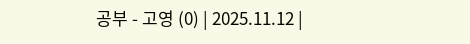공부 - 고영 (0) | 2025.11.12 |